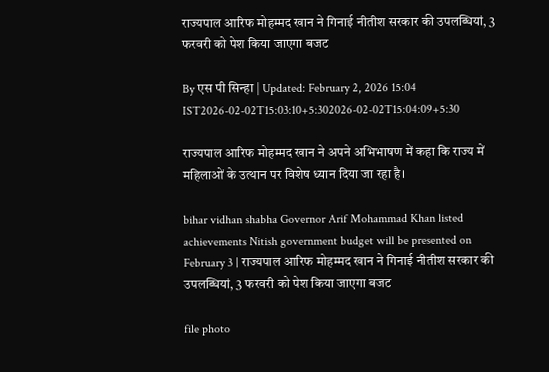राज्यपाल आरिफ मोहम्मद खान ने गिनाई नीतीश सरकार की उपलब्धियां, 3 फरवरी को पेश किया जाएगा बजट

By एस पी सिन्हा | Updated: February 2, 2026 15:04 IST2026-02-02T15:03:10+5:302026-02-02T15:04:09+5:30

राज्यपाल आरिफ मोहम्मद खान ने अपने अभिभाषण में कहा कि राज्य में महिलाओं के उत्थान पर विशेष ध्यान दिया जा रहा है।

bihar vidhan shabha Governor Arif Mohammad Khan listed achievements Nitish government budget will be presented on February 3 | राज्यपाल आरिफ मोहम्मद खान ने गिनाई नीतीश सरकार की उपलब्धियां, 3 फरवरी को पेश किया जाएगा बजट

file photo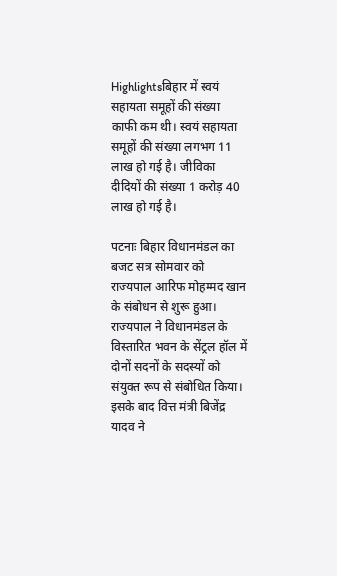Highlightsबिहार में स्वयं सहायता समूहों की संख्या काफी कम थी। स्वयं सहायता समूहों की संख्या लगभग 11 लाख हो गई है। जीविका दीदियों की संख्या 1 करोड़ 40 लाख हो गई है।

पटनाः बिहार विधानमंडल का बजट सत्र सोमवार को राज्यपाल आरिफ मोहम्मद खान के संबोधन से शुरू हुआ। राज्यपाल ने विधानमंडल के विस्तारित भवन के सेंट्रल हॉल में दोनों सदनों के सदस्यों को संयुक्त रूप से संबोधित किया। इसके बाद वित्त मंत्री बिजेंद्र यादव ने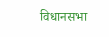विधानसभा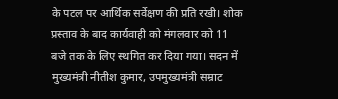के पटल पर आर्थिक सर्वेक्षण की प्रति रखी। शोक प्रस्ताव के बाद कार्यवाही को मंगलवार को 11 बजे तक के लिए स्थगित कर दिया गया। सदन में मुख्यमंत्री नीतीश कुमार, उपमुख्यमंत्री सम्राट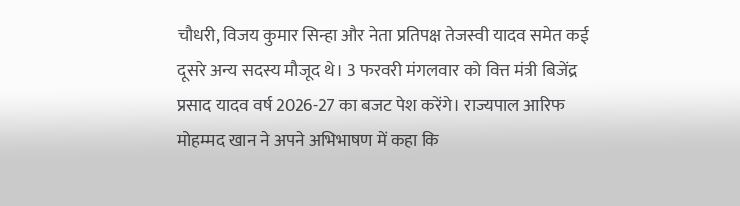चौधरी, विजय कुमार सिन्हा और नेता प्रतिपक्ष तेजस्वी यादव समेत कई दूसरे अन्य सदस्य मौजूद थे। 3 फरवरी मंगलवार को वित्त मंत्री बिजेंद्र प्रसाद यादव वर्ष 2026-27 का बजट पेश करेंगे। राज्यपाल आरिफ मोहम्मद खान ने अपने अभिभाषण में कहा कि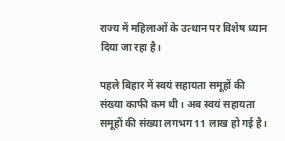राज्य में महिलाओं के उत्थान पर विशेष ध्यान दिया जा रहा है।

पहले बिहार में स्वयं सहायता समूहों की संख्या काफी कम थी। अब स्वयं सहायता समूहों की संख्या लगभग 11 लाख हो गई है।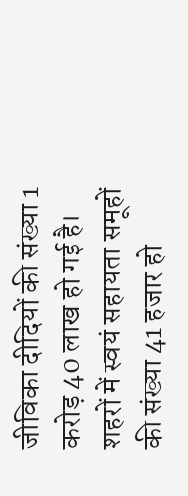जीविका दीदियों की संख्या 1 करोड़ 40 लाख हो गई है। शहरों में स्वयं सहायता समूहों की संख्या 41 हजार हो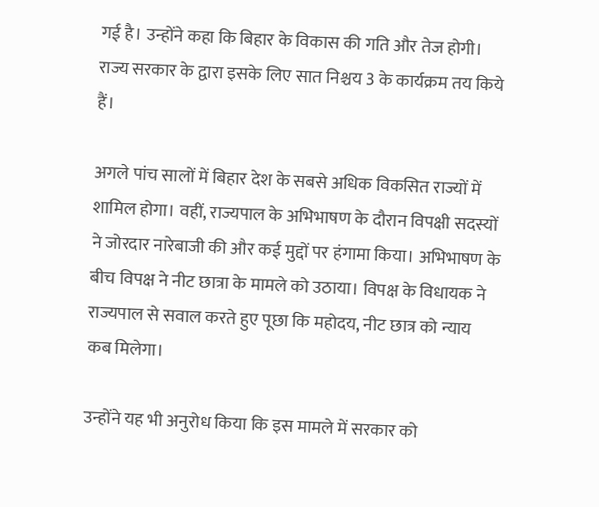गई है। उन्होंने कहा कि बिहार के विकास की गति और तेज होगी। राज्य सरकार के द्वारा इसके लिए सात निश्चय 3 के कार्यक्रम तय किये हैं।

अगले पांच सालों में बिहार देश के सबसे अधिक विकसित राज्यों में शामिल होगा। वहीं, राज्यपाल के अभिभाषण के दौरान विपक्षी सदस्यों ने जोरदार नारेबाजी की और कई मुद्दों पर हंगामा किया। अभिभाषण के बीच विपक्ष ने नीट छात्रा के मामले को उठाया। विपक्ष के विधायक ने राज्यपाल से सवाल करते हुए पूछा कि महोदय, नीट छात्र को न्याय कब मिलेगा।

उन्होंने यह भी अनुरोध किया कि इस मामले में सरकार को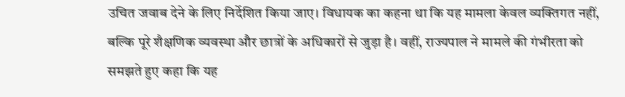उचित जवाब देने के लिए निर्देशित किया जाए। विधायक का कहना था कि यह मामला केवल व्यक्तिगत नहीं, बल्कि पूरे शैक्षणिक व्यवस्था और छात्रों के अधिकारों से जुड़ा है। वहीं, राज्यपाल ने मामले की गंभीरता को समझते हुए कहा कि यह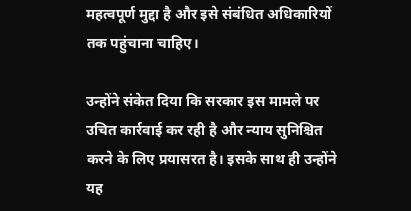महत्वपूर्ण मुद्दा है और इसे संबंधित अधिकारियों तक पहुंचाना चाहिए।

उन्होंने संकेत दिया कि सरकार इस मामले पर उचित कार्रवाई कर रही है और न्याय सुनिश्चित करने के लिए प्रयासरत है। इसके साथ ही उन्होंने यह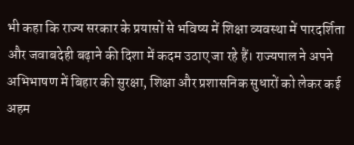भी कहा कि राज्य सरकार के प्रयासों से भविष्य में शिक्षा व्यवस्था में पारदर्शिता और जवाबदेही बढ़ाने की दिशा में कदम उठाए जा रहे हैं। राज्यपाल ने अपने अभिभाषण में बिहार की सुरक्षा, शिक्षा और प्रशासनिक सुधारों को लेकर कई अहम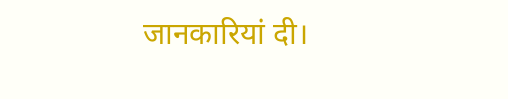जानकारियां दी।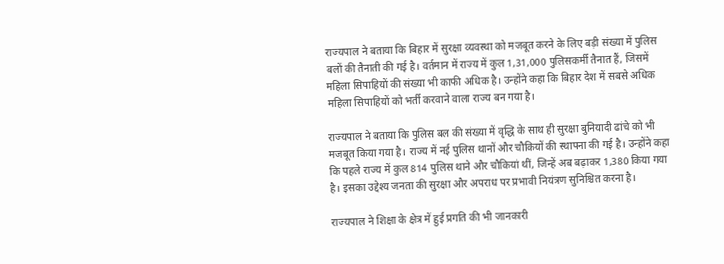राज्यपाल ने बताया कि बिहार में सुरक्षा व्यवस्था को मजबूत करने के लिए बड़ी संख्या में पुलिस बलों की तैनाती की गई है। वर्तमान में राज्य में कुल 1,31,000 पुलिसकर्मी तैनात हैं, जिसमें महिला सिपाहियों की संख्या भी काफी अधिक है। उन्होंने कहा कि बिहार देश में सबसे अधिक महिला सिपाहियों को भर्ती करवाने वाला राज्य बन गया है।

राज्यपाल ने बताया कि पुलिस बल की संख्या में वृद्धि के साथ ही सुरक्षा बुनियादी ढांचे को भी मजबूत किया गया है। राज्य में नई पुलिस थानों और चौकियों की स्थापना की गई है। उन्होंने कहा कि पहले राज्य में कुल 814 पुलिस थाने और चौकियां थीं, जिन्हें अब बढ़ाकर 1,380 किया गया है। इसका उद्देश्य जनता की सुरक्षा और अपराध पर प्रभावी नियंत्रण सुनिश्चित करना है।

राज्यपाल ने शिक्षा के क्षेत्र में हुई प्रगति की भी जानकारी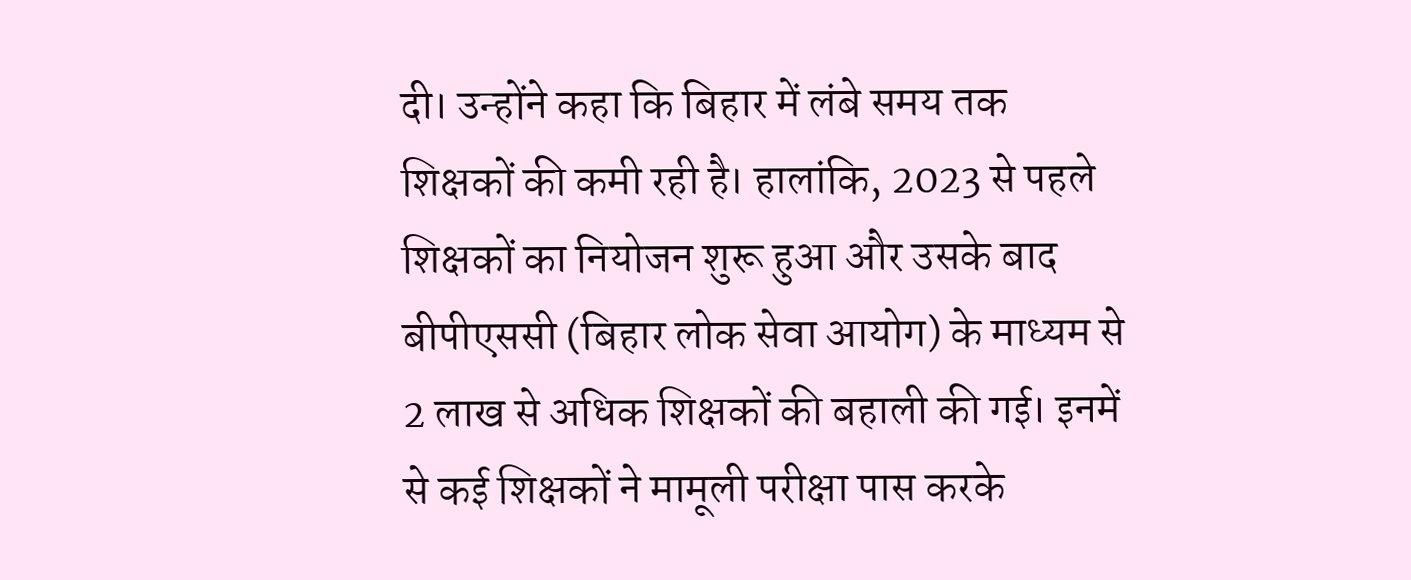दी। उन्होंने कहा कि बिहार में लंबे समय तक शिक्षकों की कमी रही है। हालांकि, 2023 से पहले शिक्षकों का नियोजन शुरू हुआ और उसके बाद बीपीएससी (बिहार लोक सेवा आयोग) के माध्यम से 2 लाख से अधिक शिक्षकों की बहाली की गई। इनमें से कई शिक्षकों ने मामूली परीक्षा पास करके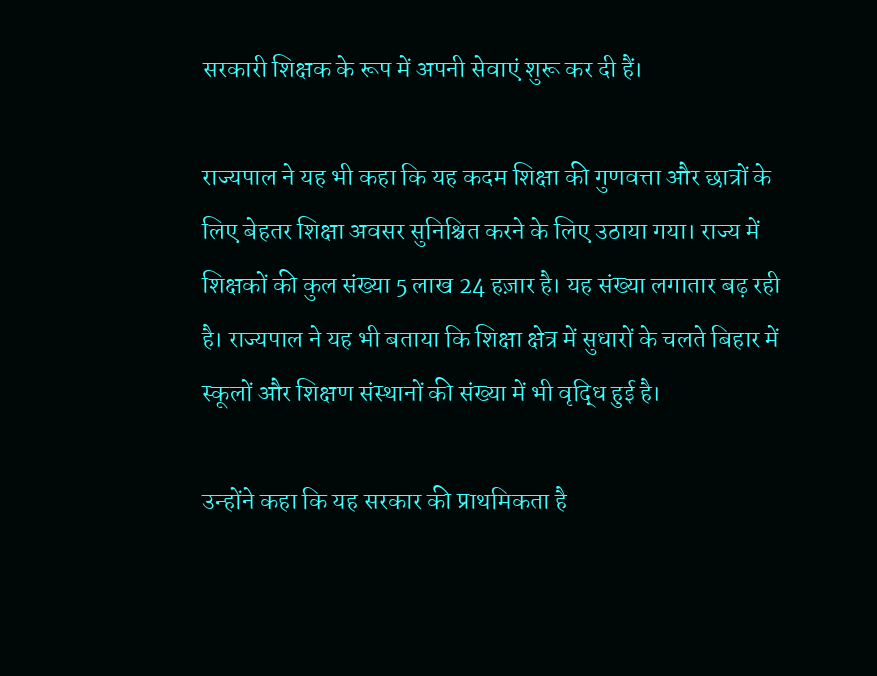सरकारी शिक्षक के रूप में अपनी सेवाएं शुरू कर दी हैं।

राज्यपाल ने यह भी कहा कि यह कदम शिक्षा की गुणवत्ता और छात्रों के लिए बेहतर शिक्षा अवसर सुनिश्चित करने के लिए उठाया गया। राज्य में शिक्षकों की कुल संख्या 5 लाख 24 हज़ार है। यह संख्या लगातार बढ़ रही है। राज्यपाल ने यह भी बताया कि शिक्षा क्षेत्र में सुधारों के चलते बिहार में स्कूलों और शिक्षण संस्थानों की संख्या में भी वृद्धि हुई है।

उन्होंने कहा कि यह सरकार की प्राथमिकता है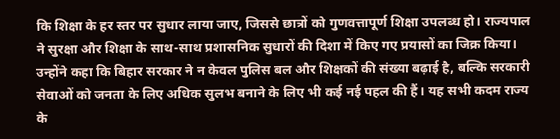कि शिक्षा के हर स्तर पर सुधार लाया जाए, जिससे छात्रों को गुणवत्तापूर्ण शिक्षा उपलब्ध हो। राज्यपाल ने सुरक्षा और शिक्षा के साथ-साथ प्रशासनिक सुधारों की दिशा में किए गए प्रयासों का जिक्र किया। उन्होंने कहा कि बिहार सरकार ने न केवल पुलिस बल और शिक्षकों की संख्या बढ़ाई है, बल्कि सरकारी सेवाओं को जनता के लिए अधिक सुलभ बनाने के लिए भी कई नई पहल की हैं। यह सभी कदम राज्य के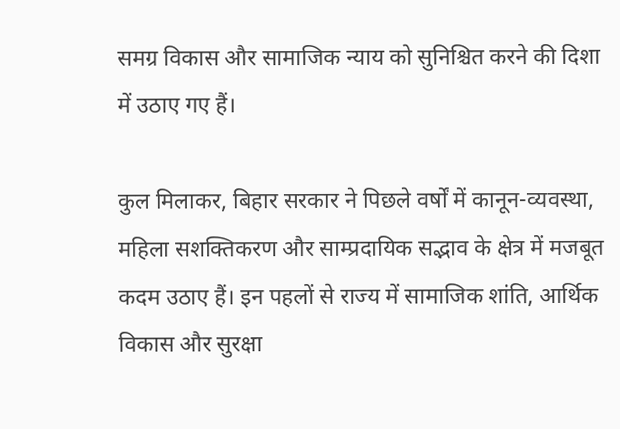समग्र विकास और सामाजिक न्याय को सुनिश्चित करने की दिशा में उठाए गए हैं।

कुल मिलाकर, बिहार सरकार ने पिछले वर्षों में कानून-व्यवस्था, महिला सशक्तिकरण और साम्प्रदायिक सद्भाव के क्षेत्र में मजबूत कदम उठाए हैं। इन पहलों से राज्य में सामाजिक शांति, आर्थिक विकास और सुरक्षा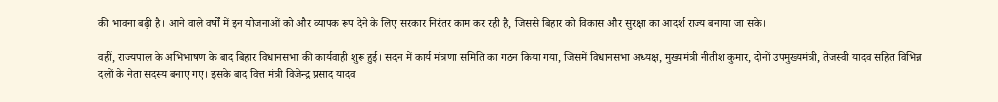की भावना बढ़ी है। आने वाले वर्षों में इन योजनाओं को और व्यापक रूप देने के लिए सरकार निरंतर काम कर रही है, जिससे बिहार को विकास और सुरक्षा का आदर्श राज्य बनाया जा सके।

वहीं, राज्यपाल के अभिभाषण के बाद बिहार विधानसभा की कार्यवाही शुरू हुई। सदन में कार्य मंत्रणा समिति का गठन किया गया, जिसमें विधानसभा अध्यक्ष, मुख्यमंत्री नीतीश कुमार, दोनों उपमुख्यमंत्री, तेजस्वी यादव सहित विभिन्न दलों के नेता सदस्य बनाए गए। इसके बाद वित्त मंत्री विजेन्द्र प्रसाद यादव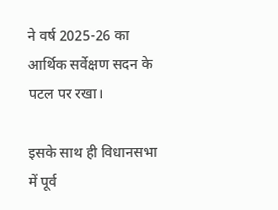ने वर्ष 2025-26 का आर्थिक सर्वेक्षण सदन के पटल पर रखा।

इसके साथ ही विधानसभा में पूर्व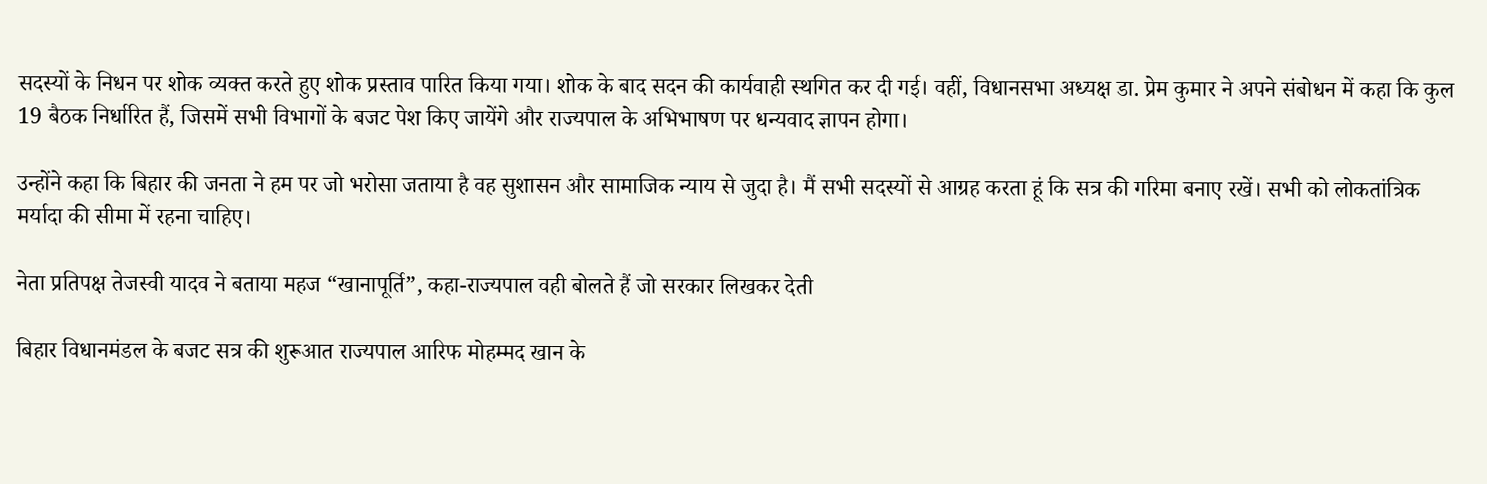सदस्यों के निधन पर शोक व्यक्त करते हुए शोक प्रस्ताव पारित किया गया। शोक के बाद सदन की कार्यवाही स्थगित कर दी गई। वहीं, विधानसभा अध्यक्ष डा. प्रेम कुमार ने अपने संबोधन में कहा कि कुल 19 बैठक निर्धारित हैं, जिसमें सभी विभागों के बजट पेश किए जायेंगे और राज्यपाल के अभिभाषण पर धन्यवाद ज्ञापन होगा।

उन्होंने कहा कि बिहार की जनता ने हम पर जो भरोसा जताया है वह सुशासन और सामाजिक न्याय से जुदा है। मैं सभी सदस्यों से आग्रह करता हूं कि सत्र की गरिमा बनाए रखें। सभी को लोकतांत्रिक मर्यादा की सीमा में रहना चाहिए।

नेता प्रतिपक्ष तेजस्वी यादव ने बताया महज “खानापूर्ति”, कहा-राज्यपाल वही बोलते हैं जो सरकार लिखकर देती

बिहार विधानमंडल के बजट सत्र की शुरूआत राज्यपाल आरिफ मोहम्मद खान के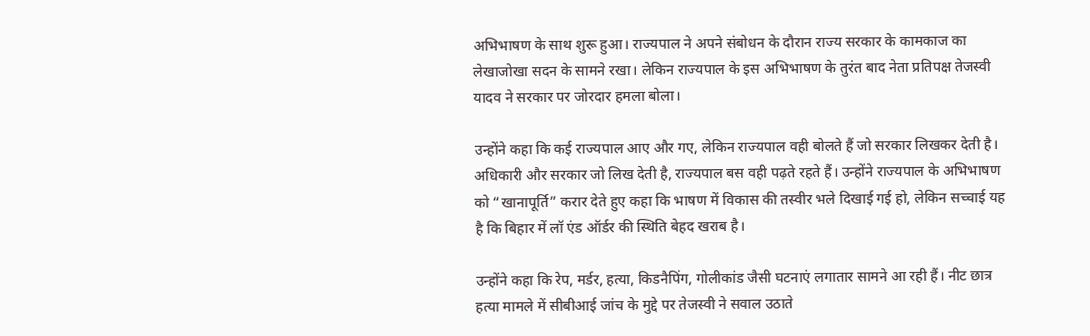अभिभाषण के साथ शुरू हुआ। राज्यपाल ने अपने संबोधन के दौरान राज्य सरकार के कामकाज का लेखाजोखा सदन के सामने रखा। लेकिन राज्यपाल के इस अभिभाषण के तुरंत बाद नेता प्रतिपक्ष तेजस्वी यादव ने सरकार पर जोरदार हमला बोला।

उन्होंने कहा कि कई राज्यपाल आए और गए, लेकिन राज्यपाल वही बोलते हैं जो सरकार लिखकर देती है। अधिकारी और सरकार जो लिख देती है, राज्यपाल बस वही पढ़ते रहते हैं। उन्होंने राज्यपाल के अभिभाषण को “खानापूर्ति” करार देते हुए कहा कि भाषण में विकास की तस्वीर भले दिखाई गई हो, लेकिन सच्चाई यह है कि बिहार में लॉ एंड ऑर्डर की स्थिति बेहद खराब है।

उन्होंने कहा कि रेप, मर्डर, हत्या, किडनैपिंग, गोलीकांड जैसी घटनाएं लगातार सामने आ रही हैं। नीट छात्र हत्या मामले में सीबीआई जांच के मुद्दे पर तेजस्वी ने सवाल उठाते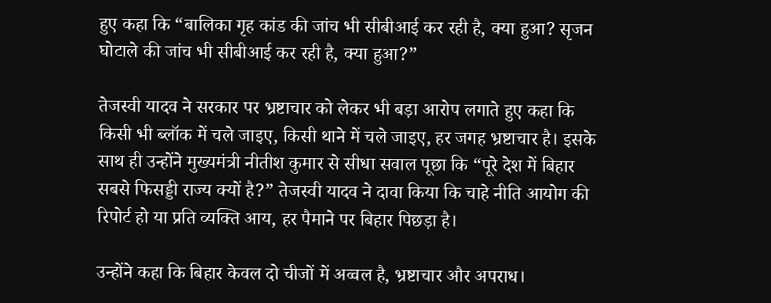हुए कहा कि “बालिका गृह कांड की जांच भी सीबीआई कर रही है, क्या हुआ? सृजन घोटाले की जांच भी सीबीआई कर रही है, क्या हुआ?”

तेजस्वी यादव ने सरकार पर भ्रष्टाचार को लेकर भी बड़ा आरोप लगाते हुए कहा कि किसी भी ब्लॉक में चले जाइए, किसी थाने में चले जाइए, हर जगह भ्रष्टाचार है। इसके साथ ही उन्होंने मुख्यमंत्री नीतीश कुमार से सीधा सवाल पूछा कि “पूरे देश में बिहार सबसे फिसड्डी राज्य क्यों है?” तेजस्वी यादव ने दावा किया कि चाहे नीति आयोग की रिपोर्ट हो या प्रति व्यक्ति आय, हर पैमाने पर बिहार पिछड़ा है।

उन्होंने कहा कि बिहार केवल दो चीजों में अव्वल है, भ्रष्टाचार और अपराध।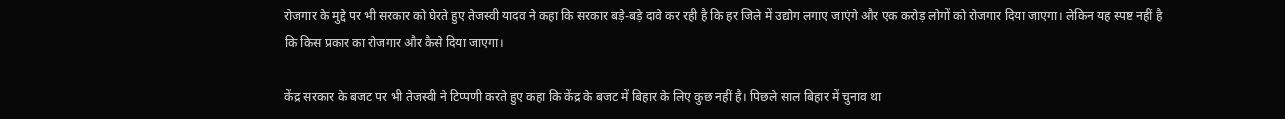रोजगार के मुद्दे पर भी सरकार को घेरते हुए तेजस्वी यादव ने कहा कि सरकार बड़े-बड़े दावे कर रही है कि हर जिले में उद्योग लगाए जाएंगे और एक करोड़ लोगों को रोजगार दिया जाएगा। लेकिन यह स्पष्ट नहीं है कि किस प्रकार का रोजगार और कैसे दिया जाएगा।

केंद्र सरकार के बजट पर भी तेजस्वी ने टिप्पणी करते हुए कहा कि केंद्र के बजट में बिहार के लिए कुछ नहीं है। पिछले साल बिहार में चुनाव था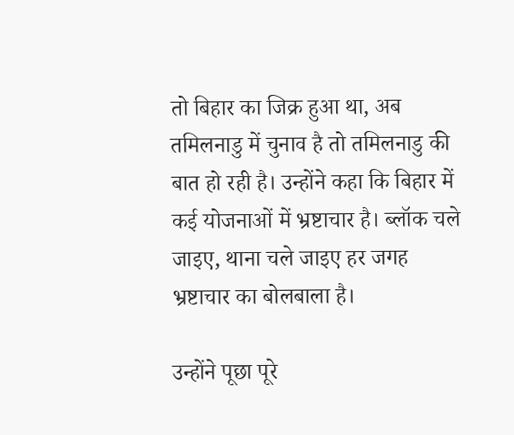तो बिहार का जिक्र हुआ था, अब तमिलनाडु में चुनाव है तो तमिलनाडु की बात हो रही है। उन्होंने कहा कि बिहार में कई योजनाओं में भ्रष्टाचार है। ब्लॉक चले जाइए, थाना चले जाइए हर जगह भ्रष्टाचार का बोलबाला है।

उन्होंने पूछा पूरे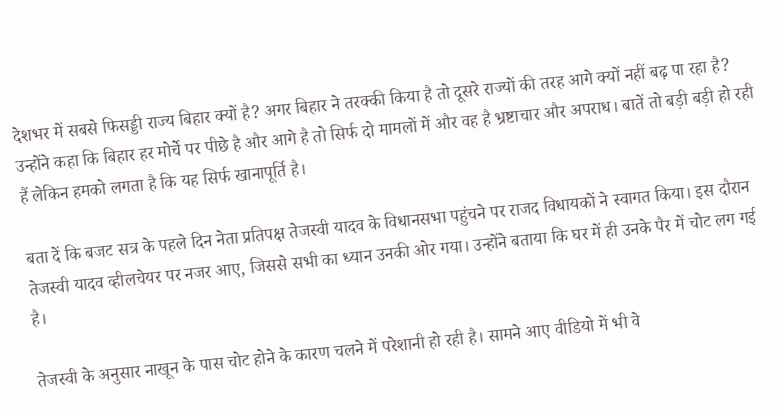देशभर में सबसे फिसड्डी राज्य बिहार क्यों है? अगर बिहार ने तरक्की किया है तो दूसरे राज्यों की तरह आगे क्यों नहीं बढ़ पा रहा है? उन्होंने कहा कि बिहार हर मोर्चे पर पीछे है और आगे है तो सिर्फ दो मामलों में और वह है भ्रष्टाचार और अपराध। बातें तो बड़ी बड़ी हो रही हैं लेकिन हमको लगता है कि यह सिर्फ खानापूर्ति है।

बता दें कि बजट सत्र के पहले दिन नेता प्रतिपक्ष तेजस्वी यादव के विधानसभा पहुंचने पर राजद विधायकों ने स्वागत किया। इस दौरान तेजस्वी यादव व्हीलचेयर पर नजर आए, जिससे सभी का ध्यान उनकी ओर गया। उन्होंने बताया कि घर में ही उनके पैर में चोट लग गई है।

तेजस्वी के अनुसार नाखून के पास चोट होने के कारण चलने में परेशानी हो रही है। सामने आए वीडियो में भी वे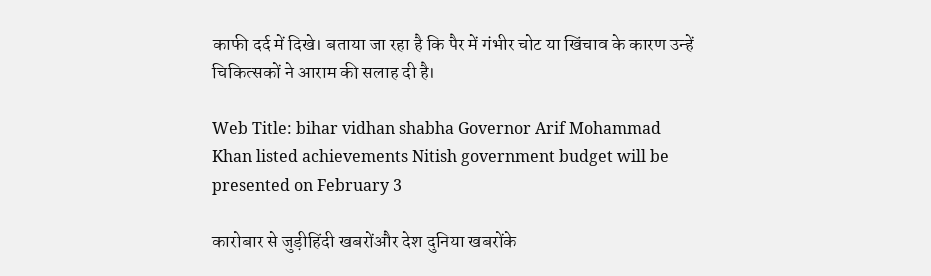काफी दर्द में दिखे। बताया जा रहा है कि पैर में गंभीर चोट या खिंचाव के कारण उन्हें चिकित्सकों ने आराम की सलाह दी है।

Web Title: bihar vidhan shabha Governor Arif Mohammad Khan listed achievements Nitish government budget will be presented on February 3

कारोबार से जुड़ीहिंदी खबरोंऔर देश दुनिया खबरोंके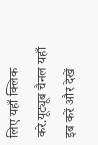लिए यहाँ क्लिक करे.यूट्यूब चैनल यहाँ इब करें और देखें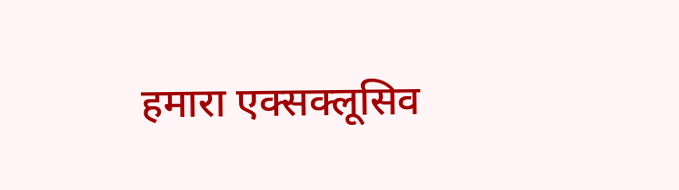हमारा एक्सक्लूसिव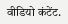वीडियो कंटेंट.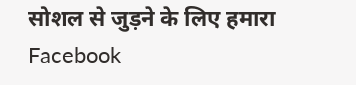सोशल से जुड़ने के लिए हमारा Facebook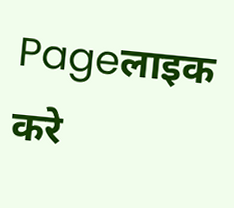Pageलाइक करे